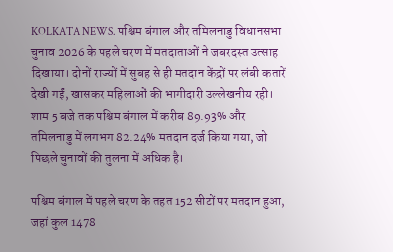KOLKATA NEWS. पश्चिम बंगाल और तमिलनाडु विधानसभा चुनाव 2026 के पहले चरण में मतदाताओं ने जबरदस्त उत्साह दिखाया। दोनों राज्यों में सुबह से ही मतदान केंद्रों पर लंबी कतारें देखी गईं, खासकर महिलाओं की भागीदारी उल्लेखनीय रही। शाम 5 बजे तक पश्चिम बंगाल में करीब 89.93% और तमिलनाडु में लगभग 82.24% मतदान दर्ज किया गया, जो पिछले चुनावों की तुलना में अधिक है।

पश्चिम बंगाल में पहले चरण के तहत 152 सीटों पर मतदान हुआ, जहां कुल 1478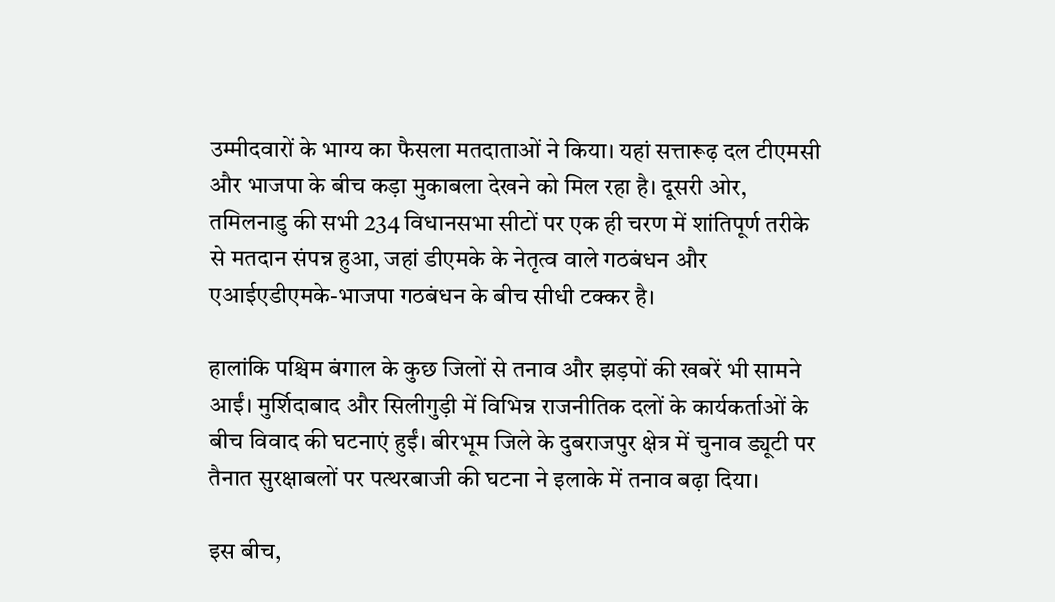उम्मीदवारों के भाग्य का फैसला मतदाताओं ने किया। यहां सत्तारूढ़ दल टीएमसी और भाजपा के बीच कड़ा मुकाबला देखने को मिल रहा है। दूसरी ओर, तमिलनाडु की सभी 234 विधानसभा सीटों पर एक ही चरण में शांतिपूर्ण तरीके से मतदान संपन्न हुआ, जहां डीएमके के नेतृत्व वाले गठबंधन और एआईएडीएमके-भाजपा गठबंधन के बीच सीधी टक्कर है।

हालांकि पश्चिम बंगाल के कुछ जिलों से तनाव और झड़पों की खबरें भी सामने आईं। मुर्शिदाबाद और सिलीगुड़ी में विभिन्न राजनीतिक दलों के कार्यकर्ताओं के बीच विवाद की घटनाएं हुईं। बीरभूम जिले के दुबराजपुर क्षेत्र में चुनाव ड्यूटी पर तैनात सुरक्षाबलों पर पत्थरबाजी की घटना ने इलाके में तनाव बढ़ा दिया।

इस बीच,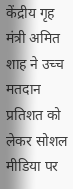केंद्रीय गृह मंत्री अमित शाह ने उच्च मतदान प्रतिशत को लेकर सोशल मीडिया पर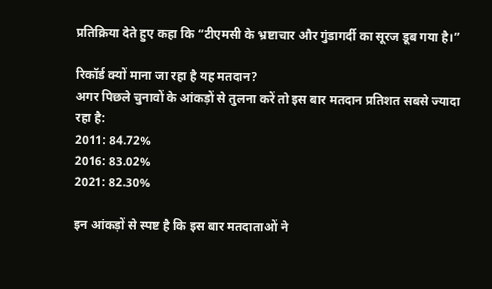प्रतिक्रिया देते हुए कहा कि “टीएमसी के भ्रष्टाचार और गुंडागर्दी का सूरज डूब गया है।”

रिकॉर्ड क्यों माना जा रहा है यह मतदान?
अगर पिछले चुनावों के आंकड़ों से तुलना करें तो इस बार मतदान प्रतिशत सबसे ज्यादा रहा है:
2011: 84.72%
2016: 83.02%
2021: 82.30%

इन आंकड़ों से स्पष्ट है कि इस बार मतदाताओं ने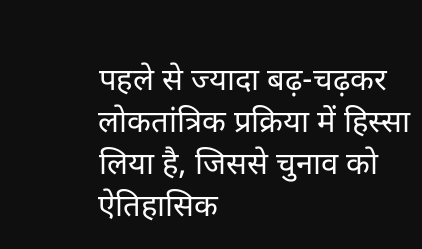पहले से ज्यादा बढ़-चढ़कर लोकतांत्रिक प्रक्रिया में हिस्सा लिया है, जिससे चुनाव को ऐतिहासिक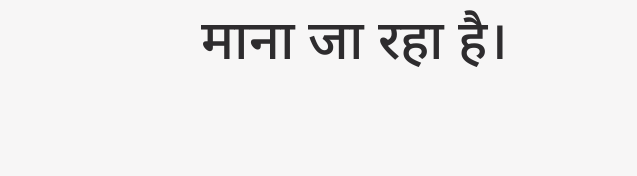माना जा रहा है।